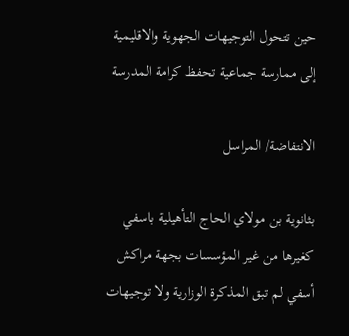حين تتحول التوجيهات الجهوية والاقليمية إلى ممارسة جماعية تحفظ كرامة المدرسة

الانتفاضة/ المراسل

بثانوية بن مولاي الحاج التأهيلية باسفي كغيرها من غير المؤسسات بجهة مراكش أسفي لم تبق المذكرة الوزارية ولا توجيهات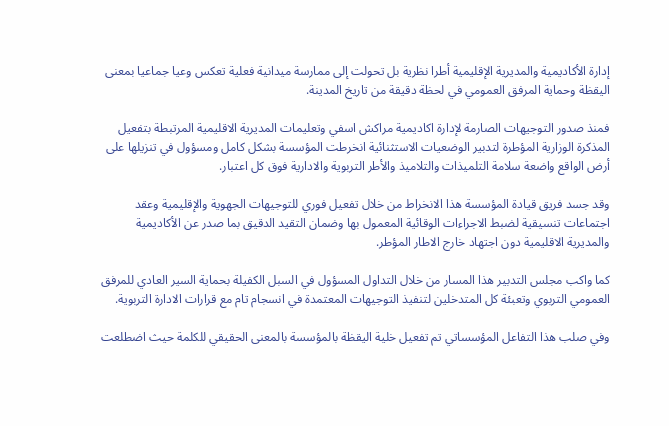إدارة الأكاديمية والمديرية الإقليمية أطرا نظرية بل تحولت إلى ممارسة ميدانية فعلية تعكس وعيا جماعيا بمعنى اليقظة وحماية المرفق العمومي في لحظة دقيقة من تاريخ المدينة.

فمنذ صدور التوجيهات الصارمة لإدارة اكاديمية مراكش اسفي وتعليمات المديرية الاقليمية المرتبطة بتفعيل المذكرة الوزارية المؤطرة لتدبير الوضعيات الاستثنائية انخرطت المؤسسة بشكل كامل ومسؤول في تنزيلها على أرض الواقع واضعة سلامة التلميذات والتلاميذ والأطر التربوية والادارية فوق كل اعتبار.

وقد جسد فريق قيادة المؤسسة هذا الانخراط من خلال تفعيل فوري للتوجيهات الجهوية والإقليمية وعقد اجتماعات تنسيقية لضبط الاجراءات الوقائية المعمول بها وضمان التقيد الدقيق بما صدر عن الأكاديمية والمديرية الاقليمية دون اجتهاد خارج الاطار المؤطر.

كما واكب مجلس التدبير هذا المسار من خلال التداول المسؤول في السبل الكفيلة بحماية السير العادي للمرفق العمومي التربوي وتعبئة كل المتدخلين لتنفيذ التوجيهات المعتمدة في انسجام تام مع قرارات الادارة التربوية.

وفي صلب هذا التفاعل المؤسساتي تم تفعيل خلية اليقظة بالمؤسسة بالمعنى الحقيقي للكلمة حيث اضطلعت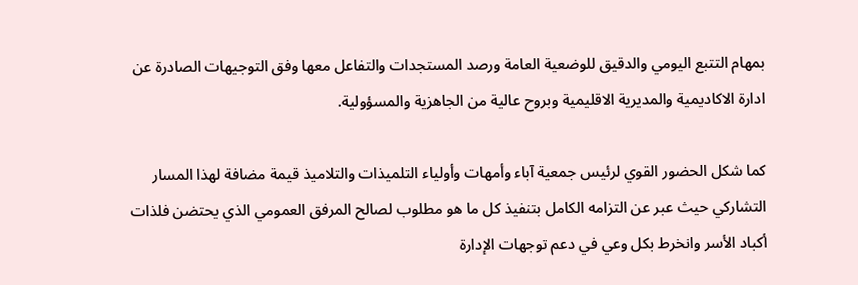بمهام التتبع اليومي والدقيق للوضعية العامة ورصد المستجدات والتفاعل معها وفق التوجيهات الصادرة عن ادارة الاكاديمية والمديرية الاقليمية وبروح عالية من الجاهزية والمسؤولية.

كما شكل الحضور القوي لرئيس جمعية آباء وأمهات وأولياء التلميذات والتلاميذ قيمة مضافة لهذا المسار التشاركي حيث عبر عن التزامه الكامل بتنفيذ كل ما هو مطلوب لصالح المرفق العمومي الذي يحتضن فلذات أكباد الأسر وانخرط بكل وعي في دعم توجهات الإدارة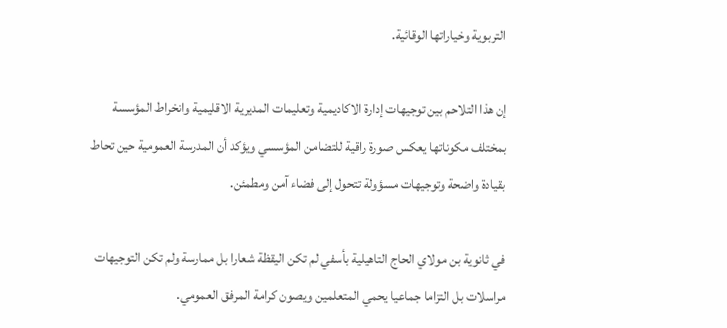التربوية وخياراتها الوقائية.

إن هذا التلاحم بين توجيهات إدارة الاكاديمية وتعليمات المديرية الاقليمية وانخراط المؤسسة بمختلف مكوناتها يعكس صورة راقية للتضامن المؤسسي ويؤكد أن المدرسة العمومية حين تحاط بقيادة واضحة وتوجيهات مسؤولة تتحول إلى فضاء آمن ومطمئن.

في ثانوية بن مولاي الحاج التاهيلية بأسفي لم تكن اليقظة شعارا بل ممارسة ولم تكن التوجيهات مراسلات بل التزاما جماعيا يحمي المتعلمين ويصون كرامة المرفق العمومي.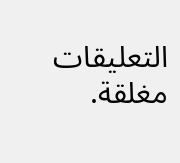التعليقات مغلقة.